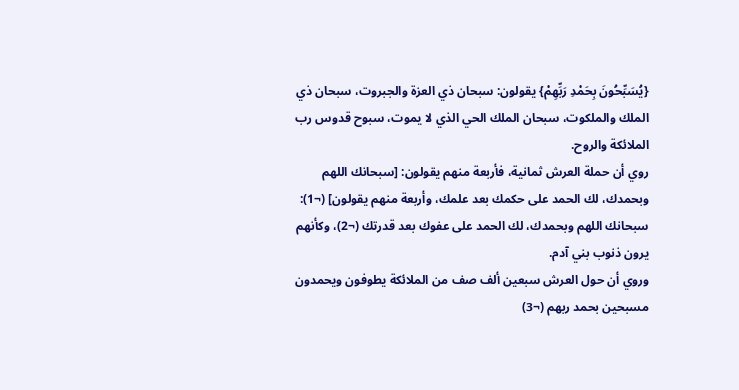{يُسَبِّحُونَ بِحَمْدِ رَبِّهِمْ} يقولون: سبحان ذي العزة والجبروت، سبحان ذي الملك والملكوت، سبحان الملك الحي الذي لا يموت، سبوح قدوس رب الملائكة والروح.
روي أن حملة العرش ثمانية، فأربعة منهم يقولون: [سبحانك اللهم وبحمدك، لك الحمد على حكمك بعد علمك، وأربعة منهم يقولون] (¬1): سبحانك اللهم وبحمدك، لك الحمد على عفوك بعد قدرتك (¬2)، وكأنهم يرون ذنوب بني آدم.
وروي أن حول العرش سبعين ألف صف من الملائكة يطوفون ويحمدون مسبحين بحمد ربهم (¬3)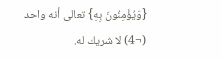{وَيُؤْمِنُونَ بِهِ} تعالى أنه واحد (¬4) لا شريك له.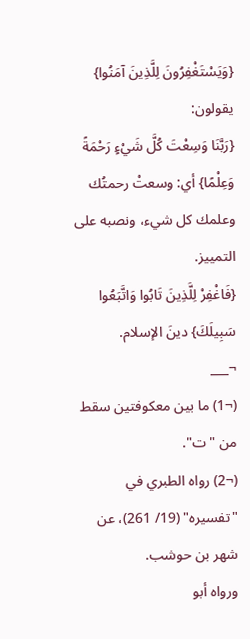{وَيَسْتَغْفِرُونَ لِلَّذِينَ آمَنُوا} يقولون:
{رَبَّنَا وَسِعْتَ كُلَّ شَيْءٍ رَحْمَةً وَعِلْمًا} أي: وسعتْ رحمتُك وعلمك كل شيء، ونصبه على التمييز.
{فَاغْفِرْ لِلَّذِينَ تَابُوا وَاتَّبَعُوا سَبِيلَكَ} دينَ الإسلام.
¬___
(¬1) ما بين معكوفتين سقط من "ت".
(¬2) رواه الطبري في "تفسيره" (19/ 261)، عن شهر بن حوشب.
ورواه أبو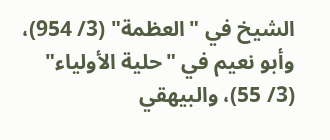الشيخ في "العظمة" (3/ 954)، وأبو نعيم في "حلية الأولياء" (3/ 55)، والبيهقي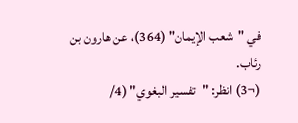في "شعب الإيمان" (364)، عن هارون بن رئاب.
(¬3) انظر: "تفسير البغوي" (4/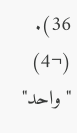36).
(¬4) "واحد"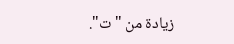زيادة من "ت".